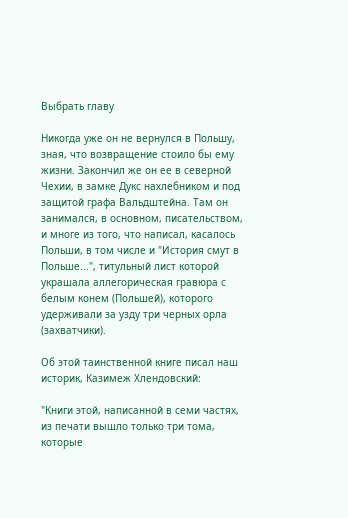Выбрать главу

Никогда уже он не вернулся в Польшу, зная, что возвращение стоило бы ему жизни. Закончил же он ее в северной Чехии, в замке Дукс нахлебником и под защитой графа Вальдштейна. Там он занимался, в основном, писательством, и многе из того, что написал, касалось Польши, в том числе и "История смут в Польше...", титульный лист которой украшала аллегорическая гравюра с белым конем (Польшей), которого удерживали за узду три черных орла (захватчики).

Об этой таинственной книге писал наш историк, Казимеж Хлендовский:

"Книги этой, написанной в семи частях, из печати вышло только три тома, которые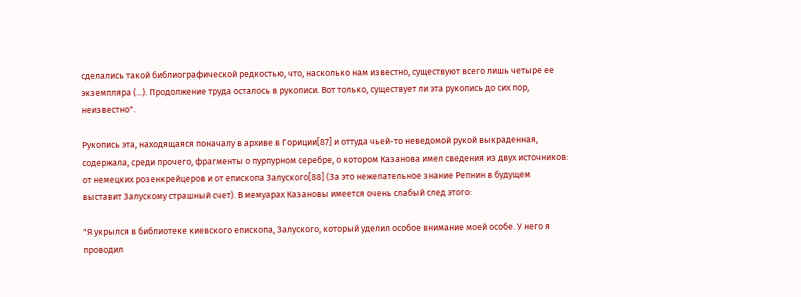сделались такой библиографической редкостью, что, насколько нам известно, существуют всего лишь четыре ее экземпляра (...). Продолжение труда осталось в рукописи. Вот только, существует ли эта рукопись до сих пор, неизвестно".

Рукопись эта, находящаяся поначалу в архиве в Гориции[87] и оттуда чьей-то неведомой рукой выкраденная, содержала, среди прочего, фрагменты о пурпурном серебре, о котором Казанова имел сведения из двух источников: от немецких розенкрейцеров и от епископа Залуского[88] (За это нежелательное знание Репнин в будущем выставит Залускому страшный счет). В мемуарах Казановы имеется очень слабый след этого:

"Я укрылся в библиотеке киевского епископа, Залуского, который уделил особое внимание моей особе. У него я проводил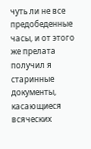чуть ли не все предобеденные часы, и от этого же прелата получил я старинные документы, касающиеся всяческих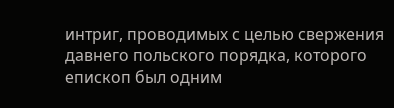интриг, проводимых с целью свержения давнего польского порядка, которого епископ был одним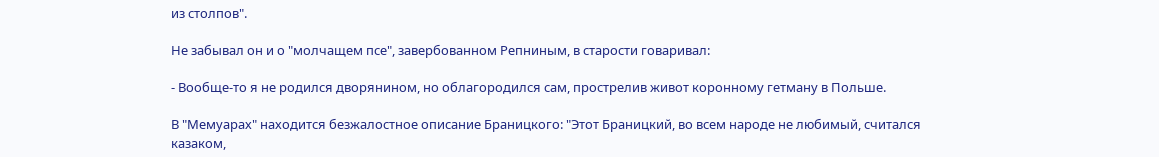из столпов".

Не забывал он и о "молчащем псе", завербованном Репниным, в старости говаривал:

- Вообще-то я не родился дворянином, но облагородился сам, прострелив живот коронному гетману в Польше.

В "Мемуарах" находится безжалостное описание Браницкого: "Этот Браницкий, во всем народе не любимый, считался казаком,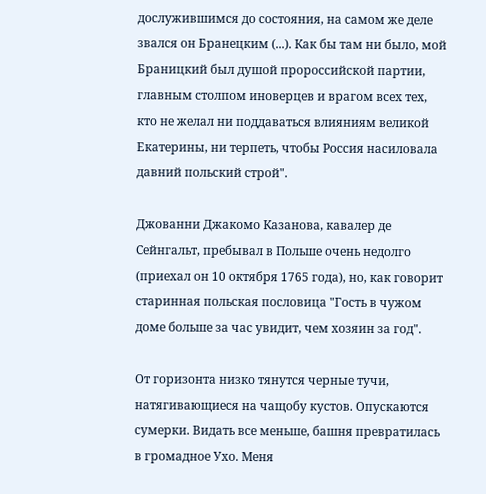дослужившимся до состояния, на самом же деле звался он Бранецким (...). Как бы там ни было, мой Браницкий был душой пророссийской партии, главным столпом иноверцев и врагом всех тех, кто не желал ни поддаваться влияниям великой Екатерины, ни терпеть, чтобы Россия насиловала давний польский строй".

Джованни Джакомо Казанова, кавалер де Сейнгальт, пребывал в Польше очень недолго (приехал он 10 октября 1765 года), но, как говорит старинная польская пословица "Гость в чужом доме больше за час увидит, чем хозяин за год".

От горизонта низко тянутся черные тучи, натягивающиеся на чащобу кустов. Опускаются сумерки. Видать все меньше, башня превратилась в громадное Ухо. Меня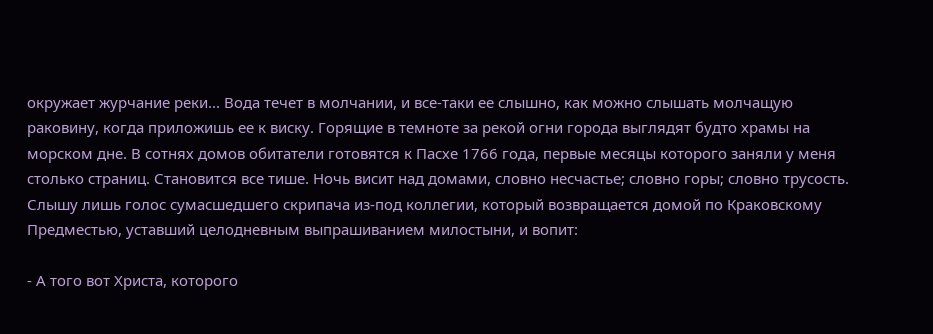окружает журчание реки... Вода течет в молчании, и все-таки ее слышно, как можно слышать молчащую раковину, когда приложишь ее к виску. Горящие в темноте за рекой огни города выглядят будто храмы на морском дне. В сотнях домов обитатели готовятся к Пасхе 1766 года, первые месяцы которого заняли у меня столько страниц. Становится все тише. Ночь висит над домами, словно несчастье; словно горы; словно трусость. Слышу лишь голос сумасшедшего скрипача из-под коллегии, который возвращается домой по Краковскому Предместью, уставший целодневным выпрашиванием милостыни, и вопит:

- А того вот Христа, которого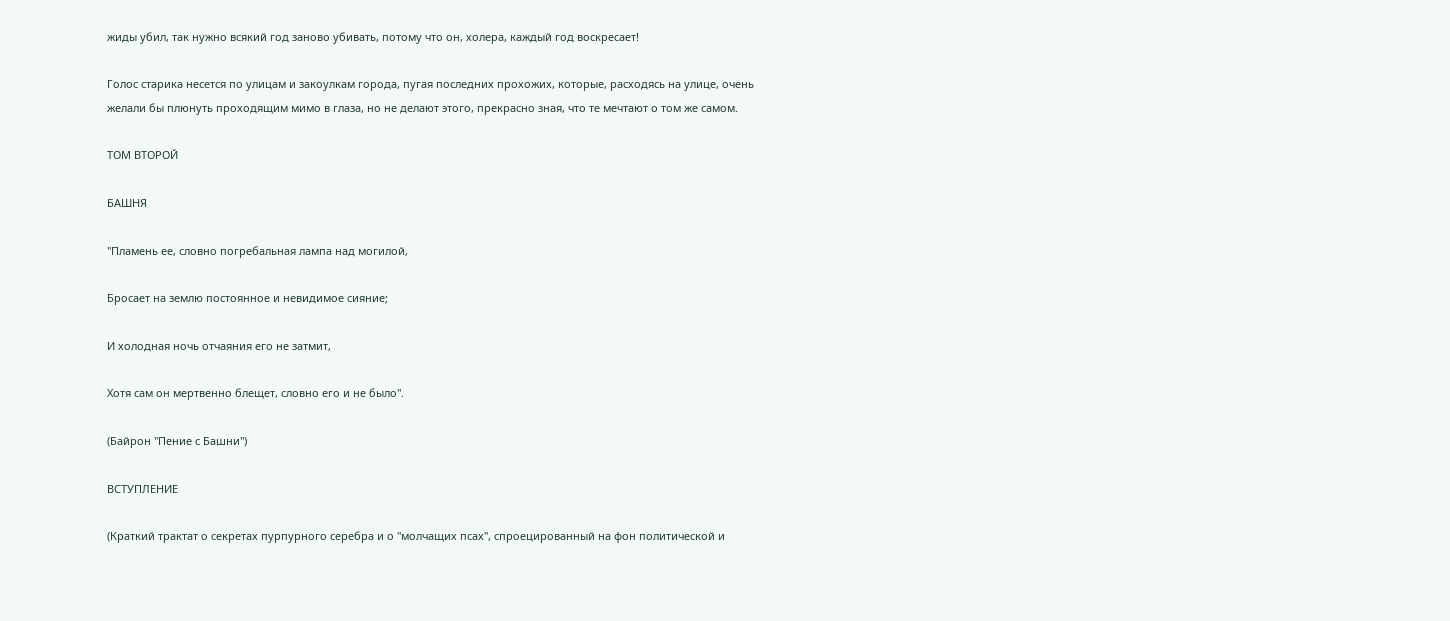жиды убил, так нужно всякий год заново убивать, потому что он, холера, каждый год воскресает!

Голос старика несется по улицам и закоулкам города, пугая последних прохожих, которые, расходясь на улице, очень желали бы плюнуть проходящим мимо в глаза, но не делают этого, прекрасно зная, что те мечтают о том же самом.

ТОМ ВТОРОЙ

БАШНЯ

"Пламень ее, словно погребальная лампа над могилой,

Бросает на землю постоянное и невидимое сияние;

И холодная ночь отчаяния его не затмит,

Хотя сам он мертвенно блещет, словно его и не было".

(Байрон "Пение с Башни")

ВСТУПЛЕНИЕ

(Краткий трактат о секретах пурпурного серебра и о "молчащих псах", спроецированный на фон политической и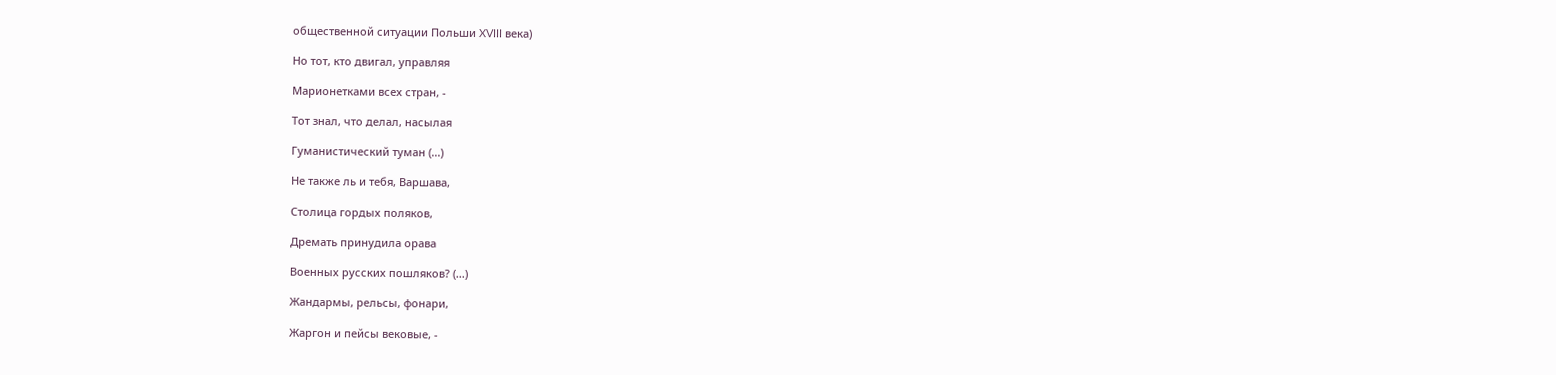общественной ситуации Польши XVIII века)

Но тот, кто двигал, управляя

Марионетками всех стран, -

Тот знал, что делал, насылая

Гуманистический туман (...)

Не также ль и тебя, Варшава,

Столица гордых поляков,

Дремать принудила орава

Военных русских пошляков? (...)

Жандармы, рельсы, фонари,

Жаргон и пейсы вековые, -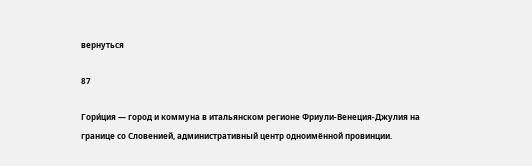вернуться

87

Гори́ция — город и коммуна в итальянском регионе Фриули-Венеция-Джулия на границе со Словенией, административный центр одноимённой провинции.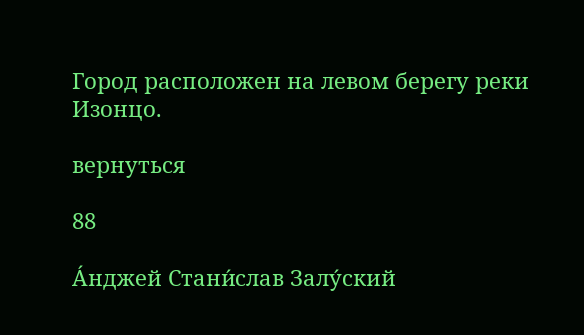Город расположен на левом берегу реки Изонцо.

вернуться

88

А́нджей Стани́слав Залу́ский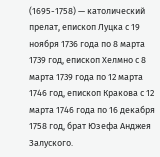(1695-1758) — католический прелат, епископ Луцка с 19 ноября 1736 года по 8 марта 1739 год, епископ Хелмно с 8 марта 1739 года по 12 марта 1746 год, епископ Кракова с 12 марта 1746 года по 16 декабря 1758 год, брат Юзефа Анджея Залуского.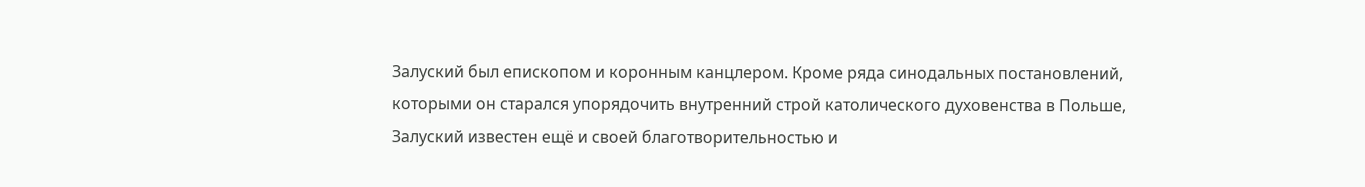Залуский был епископом и коронным канцлером. Кроме ряда синодальных постановлений, которыми он старался упорядочить внутренний строй католического духовенства в Польше, Залуский известен ещё и своей благотворительностью и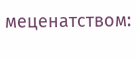меценатством: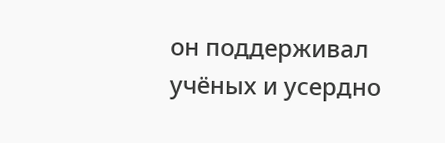он поддерживал учёных и усердно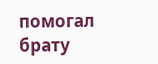помогал брату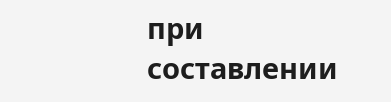при составлении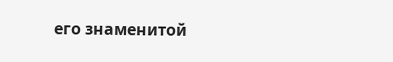его знаменитой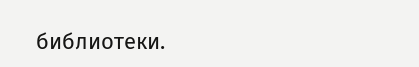библиотеки.